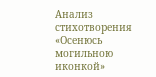Анализ стихотворения «Осенюсь могильною иконкой»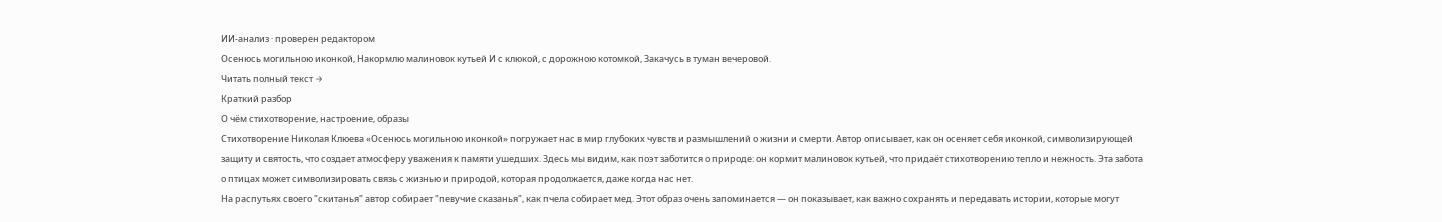ИИ-анализ · проверен редактором
Осенюсь могильною иконкой, Накормлю малиновок кутьей И с клюкой, с дорожною котомкой, Закачусь в туман вечеровой.
Читать полный текст →
Краткий разбор
О чём стихотворение, настроение, образы
Стихотворение Николая Клюева «Осенюсь могильною иконкой» погружает нас в мир глубоких чувств и размышлений о жизни и смерти. Автор описывает, как он осеняет себя иконкой, символизирующей защиту и святость, что создает атмосферу уважения к памяти ушедших. Здесь мы видим, как поэт заботится о природе: он кормит малиновок кутьей, что придаёт стихотворению тепло и нежность. Эта забота о птицах может символизировать связь с жизнью и природой, которая продолжается, даже когда нас нет.
На распутьях своего "скитанья" автор собирает "певучие сказанья", как пчела собирает мед. Этот образ очень запоминается — он показывает, как важно сохранять и передавать истории, которые могут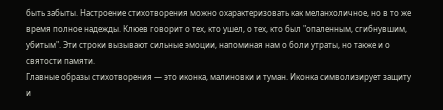быть забыты. Настроение стихотворения можно охарактеризовать как меланхоличное, но в то же время полное надежды. Клюев говорит о тех, кто ушел, о тех, кто был "опаленным, сгибнувшим, убитым". Эти строки вызывают сильные эмоции, напоминая нам о боли утраты, но также и о святости памяти.
Главные образы стихотворения — это иконка, малиновки и туман. Иконка символизирует защиту и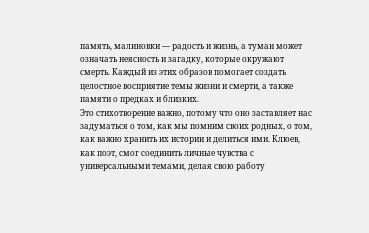память, малиновки — радость и жизнь, а туман может означать неясность и загадку, которые окружают смерть. Каждый из этих образов помогает создать целостное восприятие темы жизни и смерти, а также памяти о предках и близких.
Это стихотворение важно, потому что оно заставляет нас задуматься о том, как мы помним своих родных, о том, как важно хранить их истории и делиться ими. Клюев, как поэт, смог соединить личные чувства с универсальными темами, делая свою работу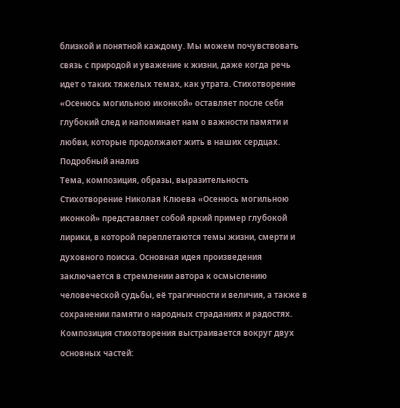близкой и понятной каждому. Мы можем почувствовать связь с природой и уважение к жизни, даже когда речь идет о таких тяжелых темах, как утрата. Стихотворение «Осенюсь могильною иконкой» оставляет после себя глубокий след и напоминает нам о важности памяти и любви, которые продолжают жить в наших сердцах.
Подробный анализ
Тема, композиция, образы, выразительность
Стихотворение Николая Клюева «Осенюсь могильною иконкой» представляет собой яркий пример глубокой лирики, в которой переплетаются темы жизни, смерти и духовного поиска. Основная идея произведения заключается в стремлении автора к осмыслению человеческой судьбы, её трагичности и величия, а также в сохранении памяти о народных страданиях и радостях.
Композиция стихотворения выстраивается вокруг двух основных частей: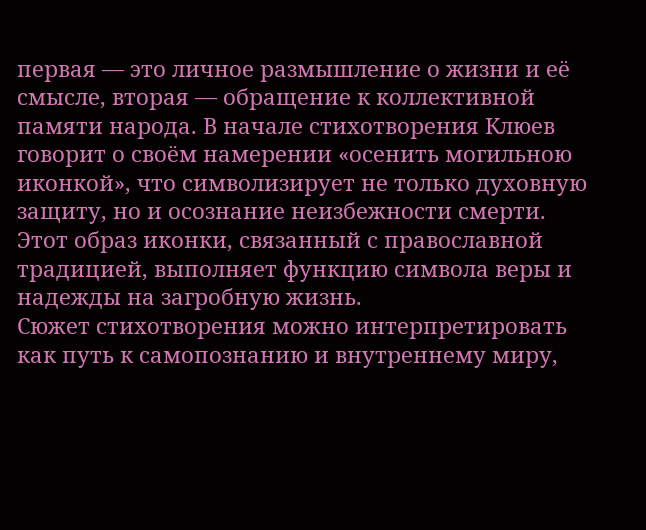первая — это личное размышление о жизни и её смысле, вторая — обращение к коллективной памяти народа. В начале стихотворения Клюев говорит о своём намерении «осенить могильною иконкой», что символизирует не только духовную защиту, но и осознание неизбежности смерти. Этот образ иконки, связанный с православной традицией, выполняет функцию символа веры и надежды на загробную жизнь.
Сюжет стихотворения можно интерпретировать как путь к самопознанию и внутреннему миру,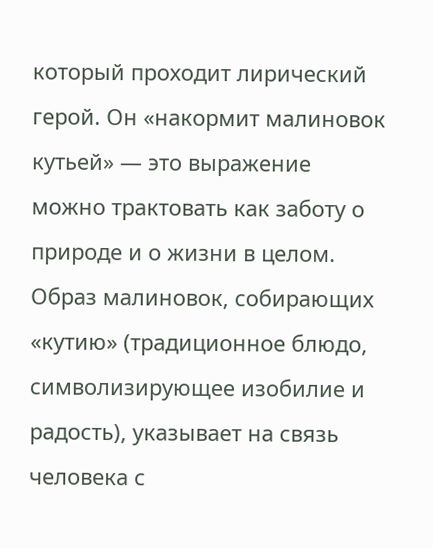который проходит лирический герой. Он «накормит малиновок кутьей» — это выражение можно трактовать как заботу о природе и о жизни в целом. Образ малиновок, собирающих «кутию» (традиционное блюдо, символизирующее изобилие и радость), указывает на связь человека с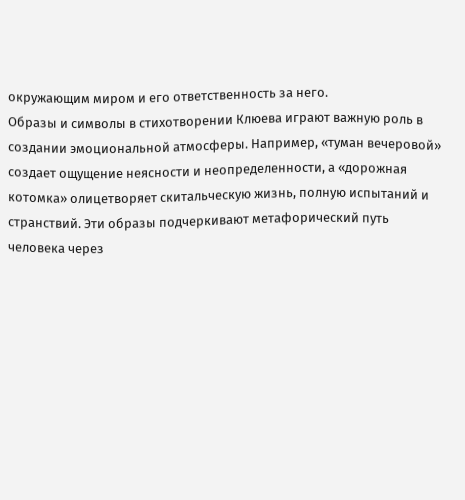окружающим миром и его ответственность за него.
Образы и символы в стихотворении Клюева играют важную роль в создании эмоциональной атмосферы. Например, «туман вечеровой» создает ощущение неясности и неопределенности, а «дорожная котомка» олицетворяет скитальческую жизнь, полную испытаний и странствий. Эти образы подчеркивают метафорический путь человека через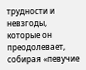трудности и невзгоды, которые он преодолевает, собирая «певучие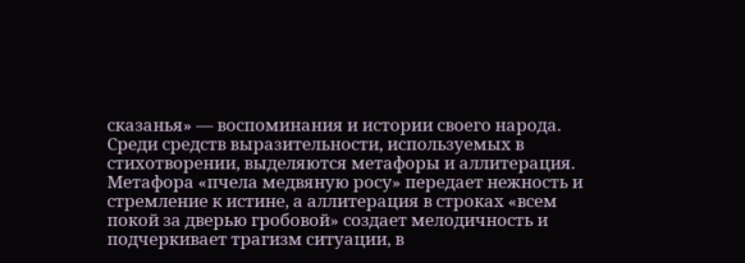сказанья» — воспоминания и истории своего народа.
Среди средств выразительности, используемых в стихотворении, выделяются метафоры и аллитерация. Метафора «пчела медвяную росу» передает нежность и стремление к истине, а аллитерация в строках «всем покой за дверью гробовой» создает мелодичность и подчеркивает трагизм ситуации, в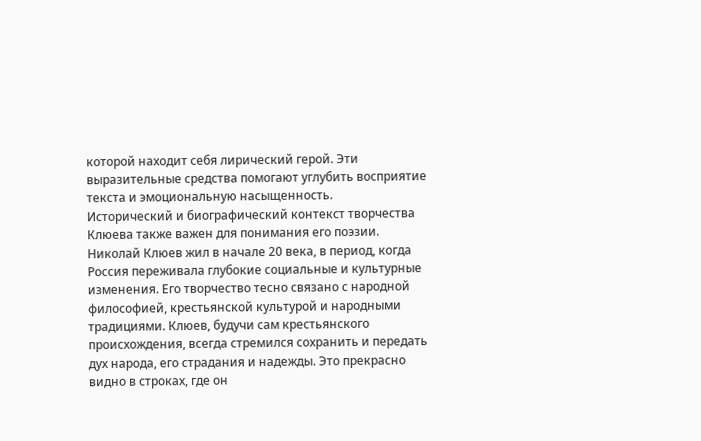которой находит себя лирический герой. Эти выразительные средства помогают углубить восприятие текста и эмоциональную насыщенность.
Исторический и биографический контекст творчества Клюева также важен для понимания его поэзии. Николай Клюев жил в начале 20 века, в период, когда Россия переживала глубокие социальные и культурные изменения. Его творчество тесно связано с народной философией, крестьянской культурой и народными традициями. Клюев, будучи сам крестьянского происхождения, всегда стремился сохранить и передать дух народа, его страдания и надежды. Это прекрасно видно в строках, где он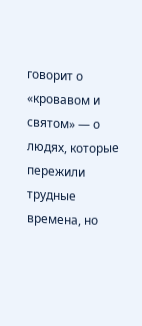говорит о «кровавом и святом» — о людях, которые пережили трудные времена, но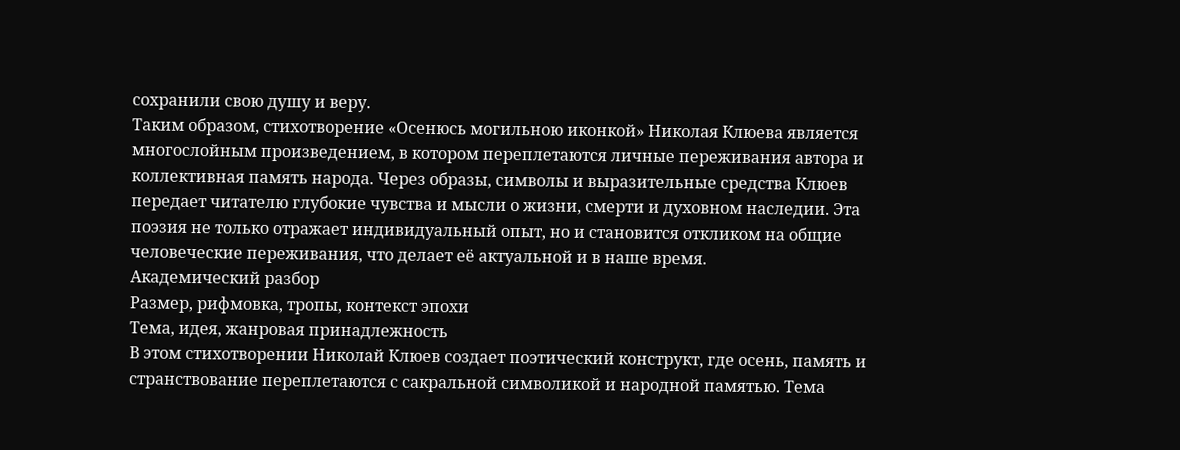сохранили свою душу и веру.
Таким образом, стихотворение «Осенюсь могильною иконкой» Николая Клюева является многослойным произведением, в котором переплетаются личные переживания автора и коллективная память народа. Через образы, символы и выразительные средства Клюев передает читателю глубокие чувства и мысли о жизни, смерти и духовном наследии. Эта поэзия не только отражает индивидуальный опыт, но и становится откликом на общие человеческие переживания, что делает её актуальной и в наше время.
Академический разбор
Размер, рифмовка, тропы, контекст эпохи
Тема, идея, жанровая принадлежность
В этом стихотворении Николай Клюев создает поэтический конструкт, где осень, память и странствование переплетаются с сакральной символикой и народной памятью. Тема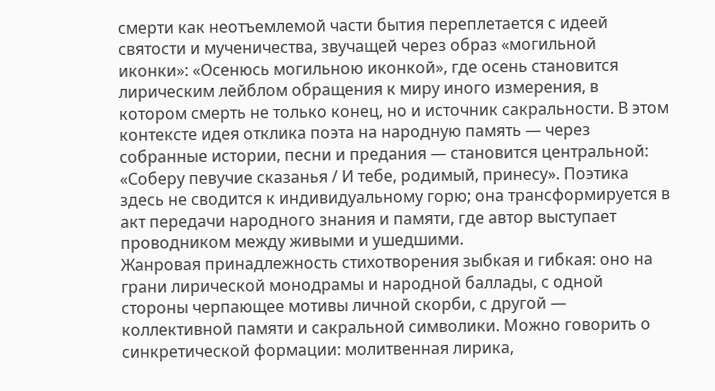смерти как неотъемлемой части бытия переплетается с идеей святости и мученичества, звучащей через образ «могильной икoнки»: «Осенюсь могильною иконкой», где осень становится лирическим лейблом обращения к миру иного измерения, в котором смерть не только конец, но и источник сакральности. В этом контексте идея отклика поэта на народную память — через собранные истории, песни и предания — становится центральной: «Соберу певучие сказанья / И тебе, родимый, принесу». Поэтика здесь не сводится к индивидуальному горю; она трансформируется в акт передачи народного знания и памяти, где автор выступает проводником между живыми и ушедшими.
Жанровая принадлежность стихотворения зыбкая и гибкая: оно на грани лирической монодрамы и народной баллады, с одной стороны черпающее мотивы личной скорби, с другой — коллективной памяти и сакральной символики. Можно говорить о синкретической формации: молитвенная лирика,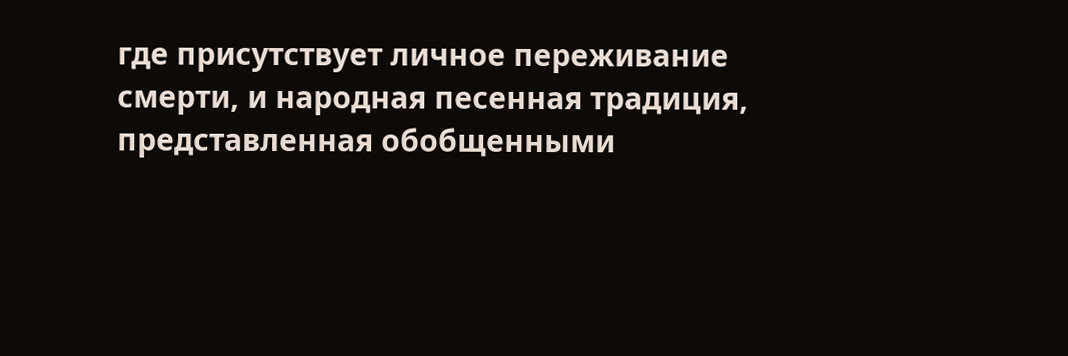где присутствует личное переживание смерти, и народная песенная традиция, представленная обобщенными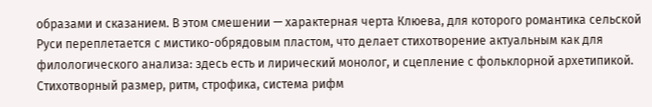образами и сказанием. В этом смешении — характерная черта Клюева, для которого романтика сельской Руси переплетается с мистико-обрядовым пластом, что делает стихотворение актуальным как для филологического анализа: здесь есть и лирический монолог, и сцепление с фольклорной архетипикой.
Стихотворный размер, ритм, строфика, система рифм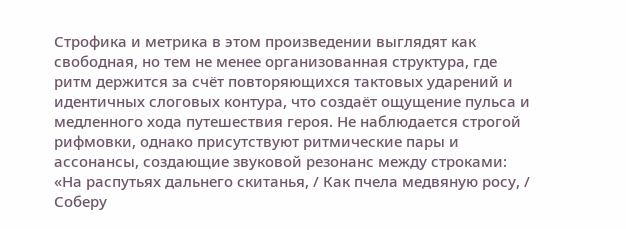Строфика и метрика в этом произведении выглядят как свободная, но тем не менее организованная структура, где ритм держится за счёт повторяющихся тактовых ударений и идентичных слоговых контура, что создаёт ощущение пульса и медленного хода путешествия героя. Не наблюдается строгой рифмовки, однако присутствуют ритмические пары и ассонансы, создающие звуковой резонанс между строками: «На распутьях дальнего скитанья, / Как пчела медвяную росу, / Соберу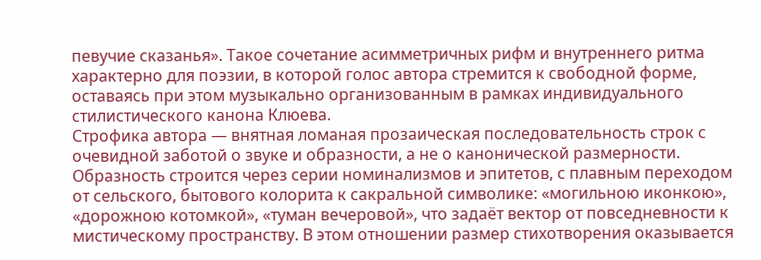певучие сказанья». Такое сочетание асимметричных рифм и внутреннего ритма характерно для поэзии, в которой голос автора стремится к свободной форме, оставаясь при этом музыкально организованным в рамках индивидуального стилистического канона Клюева.
Строфика автора — внятная ломаная прозаическая последовательность строк с очевидной заботой о звуке и образности, а не о канонической размерности. Образность строится через серии номинализмов и эпитетов, с плавным переходом от сельского, бытового колорита к сакральной символике: «могильною иконкою», «дорожною котомкой», «туман вечеровой», что задаёт вектор от повседневности к мистическому пространству. В этом отношении размер стихотворения оказывается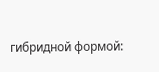гибридной формой: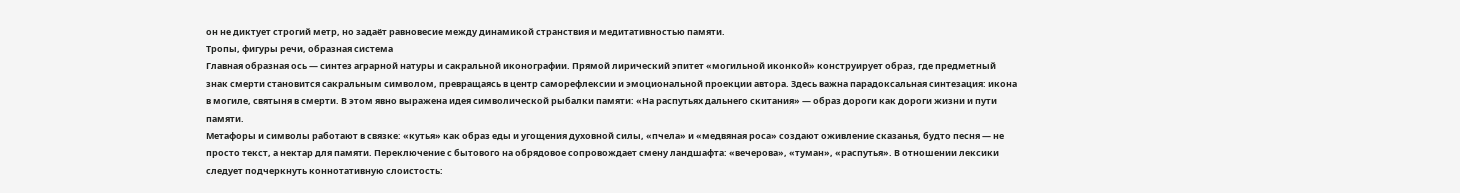он не диктует строгий метр, но задаёт равновесие между динамикой странствия и медитативностью памяти.
Тропы, фигуры речи, образная система
Главная образная ось — синтез аграрной натуры и сакральной иконографии. Прямой лирический эпитет «могильной иконкой» конструирует образ, где предметный знак смерти становится сакральным символом, превращаясь в центр саморефлексии и эмоциональной проекции автора. Здесь важна парадоксальная синтезация: икoна в могиле, святыня в смерти. В этом явно выражена идея символической рыбалки памяти: «На распутьях дальнего скитания» — образ дороги как дороги жизни и пути памяти.
Метафоры и символы работают в связке: «кутья» как образ еды и угощения духовной силы, «пчела» и «медвяная роса» создают оживление сказанья, будто песня — не просто текст, а нектар для памяти. Переключение с бытового на обрядовое сопровождает смену ландшафта: «вечерова», «туман», «распутья». В отношении лексики следует подчеркнуть коннотативную слоистость: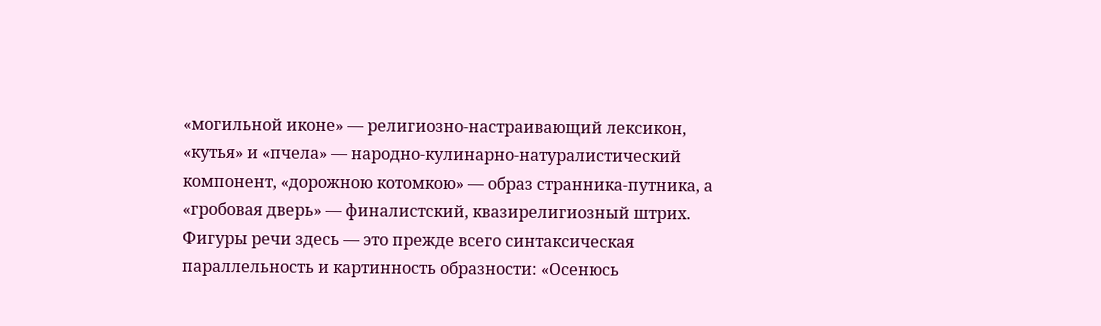«могильной иконе» — религиозно-настраивающий лексикон, «кутья» и «пчела» — народно-кулинарно-натуралистический компонент, «дорожною котомкою» — образ странника-путника, а «гробовая дверь» — финалистский, квазирелигиозный штрих.
Фигуры речи здесь — это прежде всего синтаксическая параллельность и картинность образности: «Осенюсь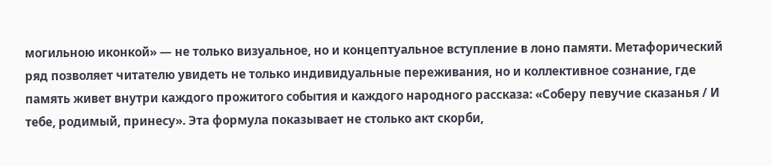могильною иконкой» — не только визуальное, но и концептуальное вступление в лоно памяти. Метафорический ряд позволяет читателю увидеть не только индивидуальные переживания, но и коллективное сознание, где память живет внутри каждого прожитого события и каждого народного рассказа: «Соберу певучие сказанья / И тебе, родимый, принесу». Эта формула показывает не столько акт скорби,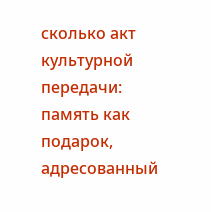сколько акт культурной передачи: память как подарок, адресованный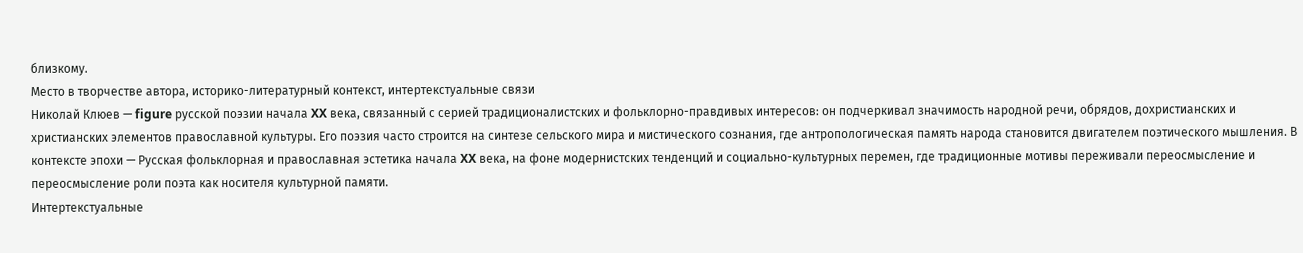близкому.
Место в творчестве автора, историко-литературный контекст, интертекстуальные связи
Николай Клюев — figure русской поэзии начала XX века, связанный с серией традиционалистских и фольклорно-правдивых интересов: он подчеркивал значимость народной речи, обрядов, дохристианских и христианских элементов православной культуры. Его поэзия часто строится на синтезе сельского мира и мистического сознания, где антропологическая память народа становится двигателем поэтического мышления. В контексте эпохи — Русская фольклорная и православная эстетика начала XX века, на фоне модернистских тенденций и социально-культурных перемен, где традиционные мотивы переживали переосмысление и переосмысление роли поэта как носителя культурной памяти.
Интертекстуальные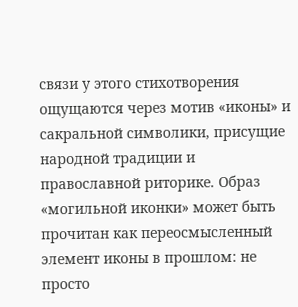связи у этого стихотворения ощущаются через мотив «иконы» и сакральной символики, присущие народной традиции и православной риторике. Образ «могильной иконки» может быть прочитан как переосмысленный элемент иконы в прошлом: не просто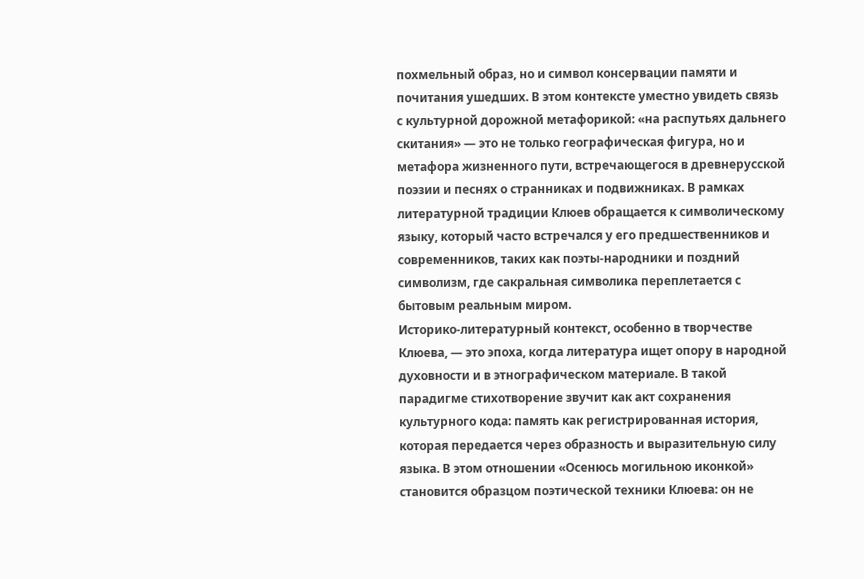похмельный образ, но и символ консервации памяти и почитания ушедших. В этом контексте уместно увидеть связь с культурной дорожной метафорикой: «на распутьях дальнего скитания» — это не только географическая фигура, но и метафора жизненного пути, встречающегося в древнерусской поэзии и песнях о странниках и подвижниках. В рамках литературной традиции Клюев обращается к символическому языку, который часто встречался у его предшественников и современников, таких как поэты-народники и поздний символизм, где сакральная символика переплетается с бытовым реальным миром.
Историко-литературный контекст, особенно в творчестве Клюева, — это эпоха, когда литература ищет опору в народной духовности и в этнографическом материале. В такой парадигме стихотворение звучит как акт сохранения культурного кода: память как регистрированная история, которая передается через образность и выразительную силу языка. В этом отношении «Осенюсь могильною иконкой» становится образцом поэтической техники Клюева: он не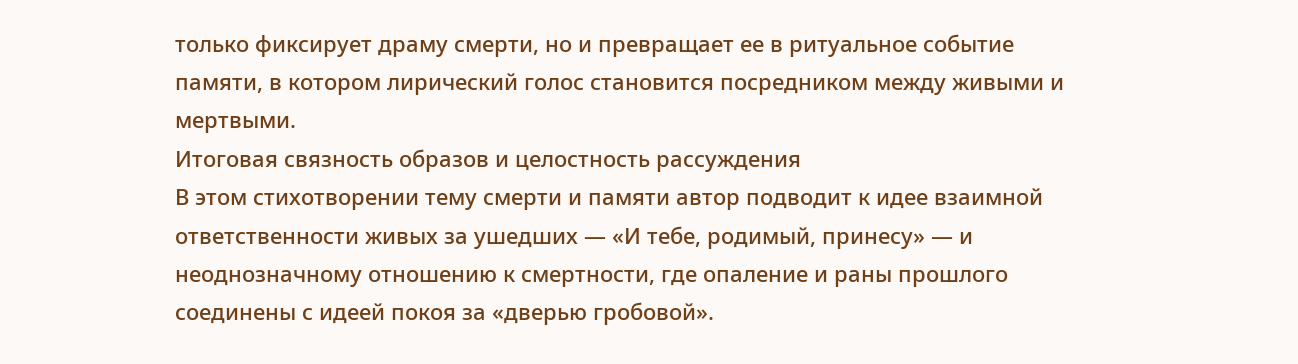только фиксирует драму смерти, но и превращает ее в ритуальное событие памяти, в котором лирический голос становится посредником между живыми и мертвыми.
Итоговая связность образов и целостность рассуждения
В этом стихотворении тему смерти и памяти автор подводит к идее взаимной ответственности живых за ушедших — «И тебе, родимый, принесу» — и неоднозначному отношению к смертности, где опаление и раны прошлого соединены с идеей покоя за «дверью гробовой».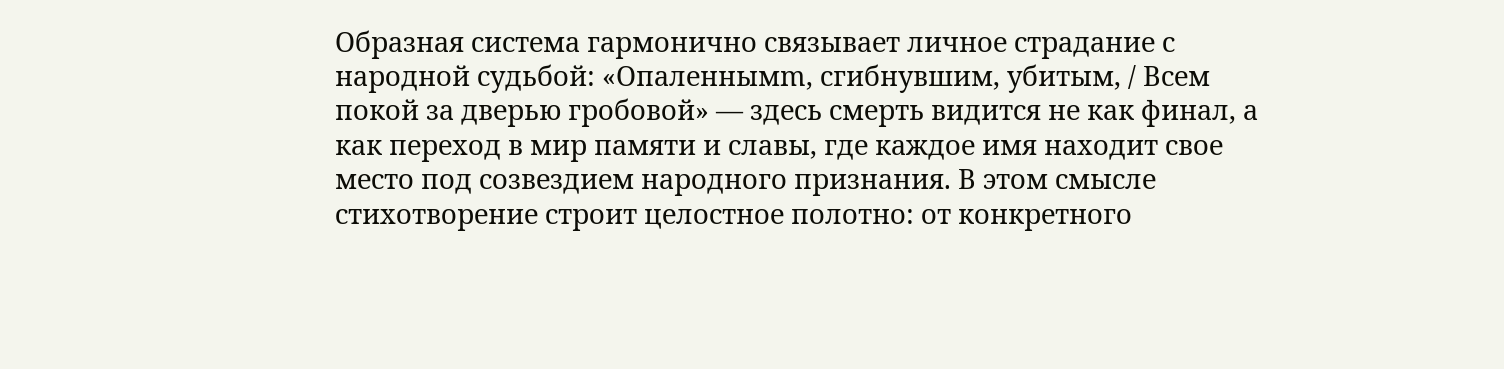Образная система гармонично связывает личное страдание с народной судьбой: «Опаленнымm, сгибнувшим, убитым, / Всем покой за дверью гробовой» — здесь смерть видится не как финал, а как переход в мир памяти и славы, где каждое имя находит свое место под созвездием народного признания. В этом смысле стихотворение строит целостное полотно: от конкретного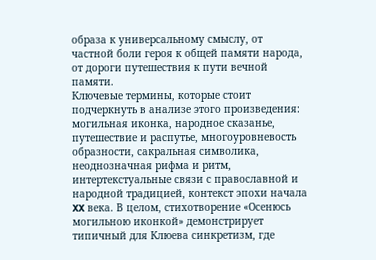образа к универсальному смыслу, от частной боли героя к общей памяти народа, от дороги путешествия к пути вечной памяти.
Ключевые термины, которые стоит подчеркнуть в анализе этого произведения: могильная иконка, народное сказанье, путешествие и распутье, многоуровневость образности, сакральная символика, неоднозначная рифма и ритм, интертекстуальные связи с православной и народной традицией, контекст эпохи начала XX века. В целом, стихотворение «Осенюсь могильною иконкой» демонстрирует типичный для Клюева синкретизм, где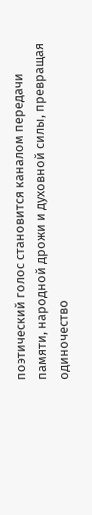поэтический голос становится каналом передачи памяти, народной дрожи и духовной силы, превращая одиночество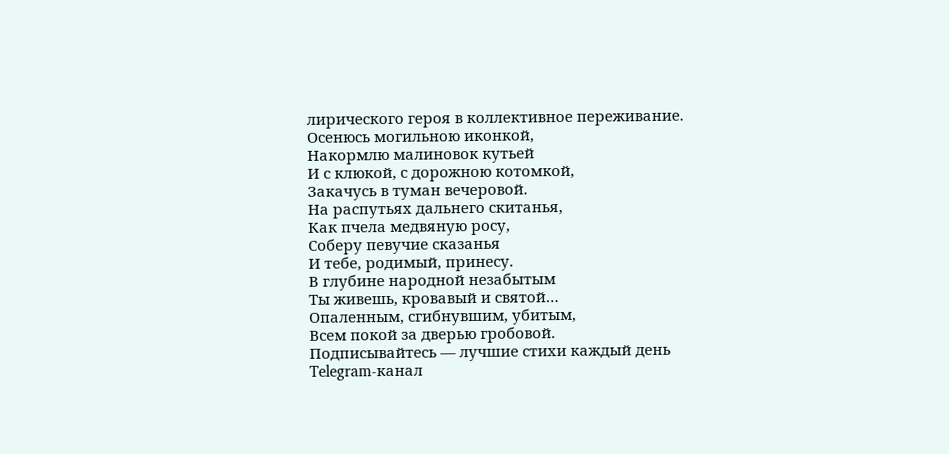лирического героя в коллективное переживание.
Осенюсь могильною иконкой,
Накормлю малиновок кутьей
И с клюкой, с дорожною котомкой,
Закачусь в туман вечеровой.
На распутьях дальнего скитанья,
Как пчела медвяную росу,
Соберу певучие сказанья
И тебе, родимый, принесу.
В глубине народной незабытым
Ты живешь, кровавый и святой…
Опаленным, сгибнувшим, убитым,
Всем покой за дверью гробовой.
Подписывайтесь — лучшие стихи каждый день
Telegram-канал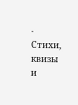· Стихи, квизы и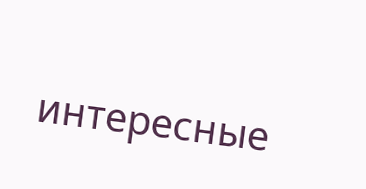интересные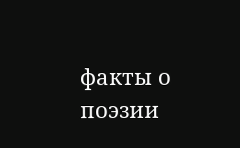факты о поэзии